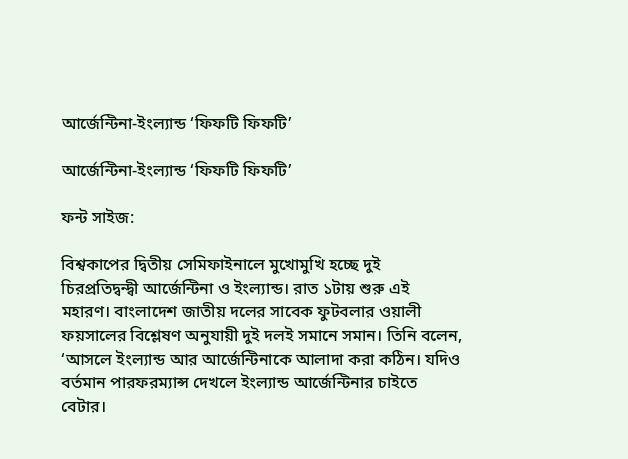আর্জেন্টিনা-ইংল্যান্ড ‘ফিফটি ফিফটি’

আর্জেন্টিনা-ইংল্যান্ড ‘ফিফটি ফিফটি’

ফন্ট সাইজ:

বিশ্বকাপের দ্বিতীয় সেমিফাইনালে মুখোমুখি হচ্ছে দুই চিরপ্রতিদ্বন্দ্বী আর্জেন্টিনা ও ইংল্যান্ড। রাত ১টায় শুরু এই মহারণ। বাংলাদেশ জাতীয় দলের সাবেক ফুটবলার ওয়ালী ফয়সালের বিশ্লেষণ অনুযায়ী দুই দলই সমানে সমান। তিনি বলেন, ‘আসলে ইংল্যান্ড আর আর্জেন্টিনাকে আলাদা করা কঠিন। যদিও বর্তমান পারফরম্যান্স দেখলে ইংল্যান্ড আর্জেন্টিনার চাইতে বেটার।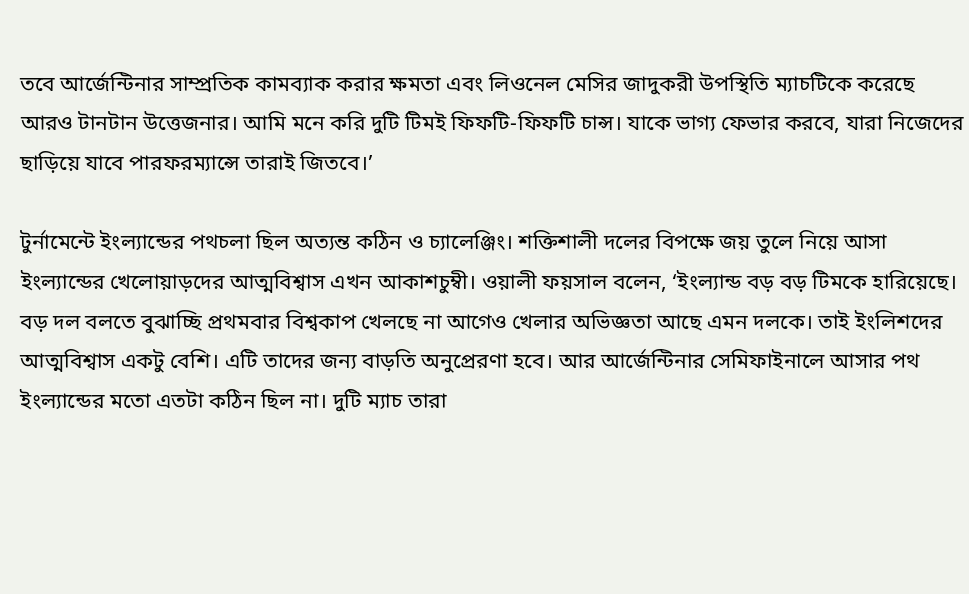তবে আর্জেন্টিনার সাম্প্রতিক কামব্যাক করার ক্ষমতা এবং লিওনেল মেসির জাদুকরী উপস্থিতি ম্যাচটিকে করেছে আরও টানটান উত্তেজনার। আমি মনে করি দুটি টিমই ফিফটি-ফিফটি চান্স। যাকে ভাগ্য ফেভার করবে, যারা নিজেদের ছাড়িয়ে যাবে পারফরম্যান্সে তারাই জিতবে।’

টুর্নামেন্টে ইংল্যান্ডের পথচলা ছিল অত্যন্ত কঠিন ও চ্যালেঞ্জিং। শক্তিশালী দলের বিপক্ষে জয় তুলে নিয়ে আসা ইংল্যান্ডের খেলোয়াড়দের আত্মবিশ্বাস এখন আকাশচুম্বী। ওয়ালী ফয়সাল বলেন, ‘ইংল্যান্ড বড় বড় টিমকে হারিয়েছে। বড় দল বলতে বুঝাচ্ছি প্রথমবার বিশ্বকাপ খেলছে না আগেও খেলার অভিজ্ঞতা আছে এমন দলকে। তাই ইংলিশদের আত্মবিশ্বাস একটু বেশি। এটি তাদের জন্য বাড়তি অনুপ্রেরণা হবে। আর আর্জেন্টিনার সেমিফাইনালে আসার পথ ইংল্যান্ডের মতো এতটা কঠিন ছিল না। দুটি ম্যাচ তারা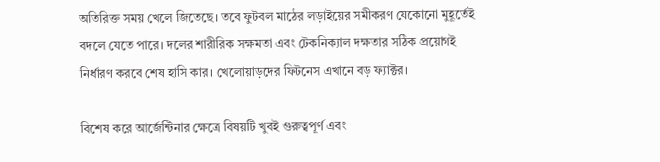অতিরিক্ত সময় খেলে জিতেছে। তবে ফুটবল মাঠের লড়াইয়ের সমীকরণ যেকোনো মুহূর্তেই বদলে যেতে পারে। দলের শারীরিক সক্ষমতা এবং টেকনিক্যাল দক্ষতার সঠিক প্রয়োগই নির্ধারণ করবে শেষ হাসি কার। খেলোয়াড়দের ফিটনেস এখানে বড় ফ্যাক্টর।

বিশেষ করে আর্জেন্টিনার ক্ষেত্রে বিষয়টি খুবই গুরুত্বপূর্ণ এবং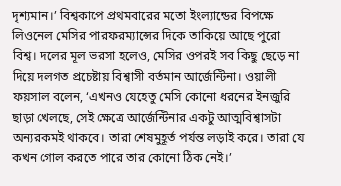দৃশ্যমান।’ বিশ্বকাপে প্রথমবারের মতো ইংল্যান্ডের বিপক্ষে লিওনেল মেসির পারফরম্যান্সের দিকে তাকিয়ে আছে পুরো বিশ্ব। দলের মূল ভরসা হলেও, মেসির ওপরই সব কিছু ছেড়ে না দিয়ে দলগত প্রচেষ্টায় বিশ্বাসী বর্তমান আর্জেন্টিনা। ওয়ালী ফয়সাল বলেন, ‘এখনও যেহেতু মেসি কোনো ধরনের ইনজুরি ছাড়া খেলছে, সেই ক্ষেত্রে আর্জেন্টিনার একটু আত্মবিশ্বাসটা অন্যরকমই থাকবে। তারা শেষমুহূর্ত পর্যন্ত লড়াই করে। তারা যে কখন গোল করতে পারে তার কোনো ঠিক নেই।’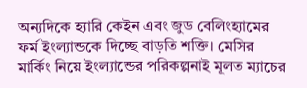অন্যদিকে হ্যারি কেইন এবং জুড বেলিংহ্যামের ফর্ম ইংল্যান্ডকে দিচ্ছে বাড়তি শক্তি। মেসির মার্কিং নিয়ে ইংল্যান্ডের পরিকল্পনাই মূলত ম্যাচের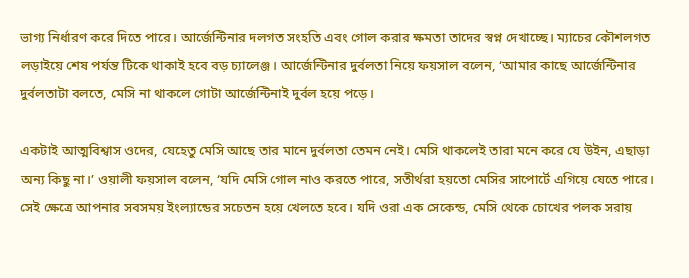ভাগ্য নির্ধারণ করে দিতে পারে। আর্জেন্টিনার দলগত সংহতি এবং গোল করার ক্ষমতা তাদের স্বপ্ন দেখাচ্ছে। ম্যাচের কৌশলগত লড়াইয়ে শেষ পর্যন্ত টিকে থাকাই হবে বড় চ্যালেঞ্জ। আর্জেন্টিনার দুর্বলতা নিয়ে ফয়সাল বলেন, ‘আমার কাছে আর্জেন্টিনার দুর্বলতাটা বলতে, মেসি না থাকলে গোটা আর্জেন্টিনাই দুর্বল হয়ে পড়ে।

একটাই আত্মবিশ্বাস ওদের, যেহেতু মেসি আছে তার মানে দুর্বলতা তেমন নেই। মেসি থাকলেই তারা মনে করে যে উইন, এছাড়া অন্য কিছু না।’ ওয়ালী ফয়সাল বলেন, ‘যদি মেসি গোল নাও করতে পারে, সতীর্থরা হয়তো মেসির সাপোর্টে এগিয়ে যেতে পারে। সেই ক্ষেত্রে আপনার সবসময় ইংল্যান্ডের সচেতন হয়ে খেলতে হবে। যদি ওরা এক সেকেন্ড, মেসি থেকে চোখের পলক সরায়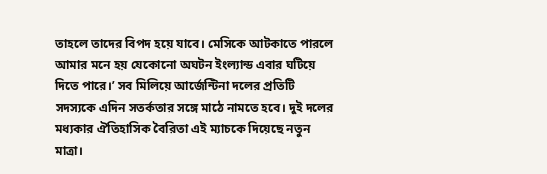তাহলে তাদের বিপদ হয়ে যাবে। মেসিকে আটকাতে পারলে আমার মনে হয় যেকোনো অঘটন ইংল্যান্ড এবার ঘটিয়ে দিতে পারে।’ সব মিলিয়ে আর্জেন্টিনা দলের প্রতিটি সদস্যকে এদিন সতর্কতার সঙ্গে মাঠে নামতে হবে। দুই দলের মধ্যকার ঐতিহাসিক বৈরিতা এই ম্যাচকে দিয়েছে নতুন মাত্রা।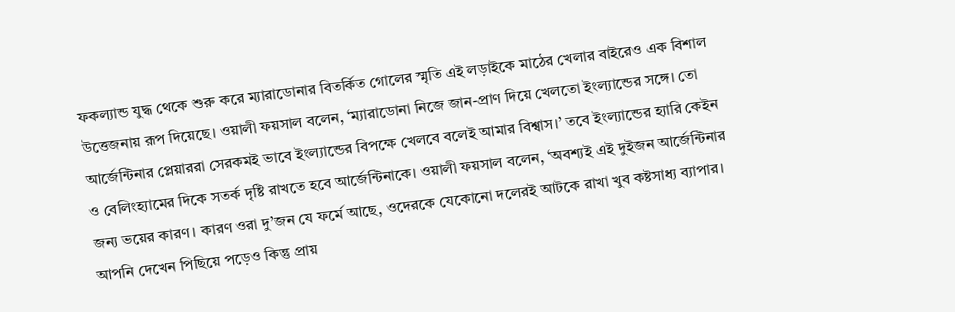ফকল্যান্ড যুদ্ধ থেকে শুরু করে ম্যারাডোনার বিতর্কিত গোলের স্মৃতি এই লড়াইকে মাঠের খেলার বাইরেও এক বিশাল উত্তেজনায় রূপ দিয়েছে। ওয়ালী ফয়সাল বলেন, ‘ম্যারাডোনা নিজে জান-প্রাণ দিয়ে খেলতো ইংল্যান্ডের সঙ্গে। তো আর্জেন্টিনার প্লেয়াররা সেরকমই ভাবে ইংল্যান্ডের বিপক্ষে খেলবে বলেই আমার বিশ্বাস।’ তবে ইংল্যান্ডের হ্যারি কেইন ও বেলিংহ্যামের দিকে সতর্ক দৃষ্টি রাখতে হবে আর্জেন্টিনাকে। ওয়ালী ফয়সাল বলেন, ‘অবশ্যই এই দুইজন আর্জেন্টিনার জন্য ভয়ের কারণ। কারণ ওরা দু’জন যে ফর্মে আছে, ওদেরকে যেকোনো দলেরই আটকে রাখা খুব কষ্টসাধ্য ব্যাপার। আপনি দেখেন পিছিয়ে পড়েও কিন্তু প্রায়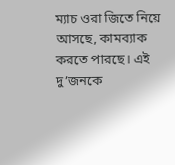ম্যাচ ওরা জিতে নিয়ে আসছে, কামব্যাক করতে পারছে। এই দু’জনকে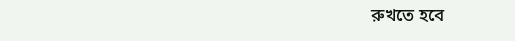রুখতে হবে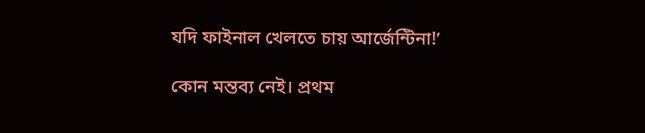যদি ফাইনাল খেলতে চায় আর্জেন্টিনা!’

কোন মন্তব্য নেই। প্রথম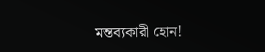মন্তব্যকারী হোন!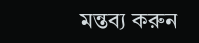মন্তব্য করুন